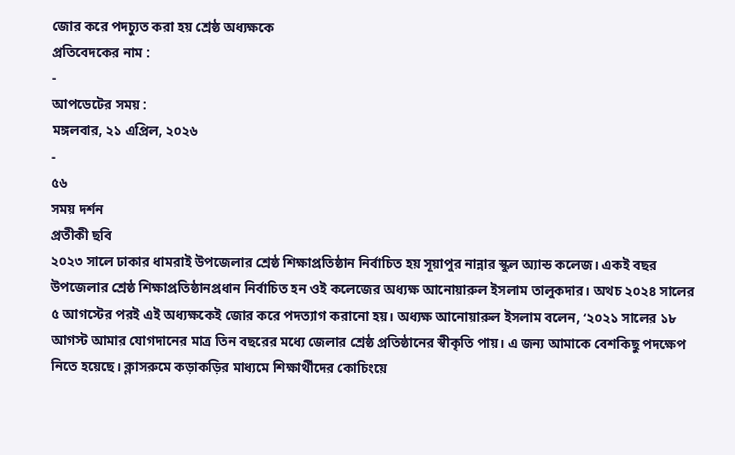জোর করে পদচ্যুত করা হয় শ্রেষ্ঠ অধ্যক্ষকে
প্রতিবেদকের নাম :
-
আপডেটের সময় :
মঙ্গলবার, ২১ এপ্রিল, ২০২৬
-
৫৬
সময় দর্শন
প্রতীকী ছবি
২০২৩ সালে ঢাকার ধামরাই উপজেলার শ্রেষ্ঠ শিক্ষাপ্রতিষ্ঠান নির্বাচিত হয় সূয়াপুর নান্নার স্কুল অ্যান্ড কলেজ। একই বছর উপজেলার শ্রেষ্ঠ শিক্ষাপ্রতিষ্ঠানপ্রধান নির্বাচিত হন ওই কলেজের অধ্যক্ষ আনোয়ারুল ইসলাম তালুকদার। অথচ ২০২৪ সালের ৫ আগস্টের পরই এই অধ্যক্ষকেই জোর করে পদত্যাগ করানো হয়। অধ্যক্ষ আনোয়ারুল ইসলাম বলেন, ‘২০২১ সালের ১৮ আগস্ট আমার যোগদানের মাত্র তিন বছরের মধ্যে জেলার শ্রেষ্ঠ প্রতিষ্ঠানের স্বীকৃতি পায়। এ জন্য আমাকে বেশকিছু পদক্ষেপ নিতে হয়েছে। ক্লাসরুমে কড়াকড়ির মাধ্যমে শিক্ষার্থীদের কোচিংয়ে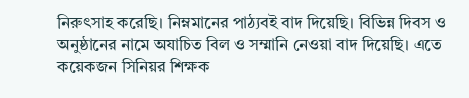নিরুৎসাহ করেছি। নিম্নমানের পাঠ্যবই বাদ দিয়েছি। বিভিন্ন দিবস ও অনুষ্ঠানের নামে অযাচিত বিল ও সম্মানি নেওয়া বাদ দিয়েছি। এতে কয়েকজন সিনিয়র শিক্ষক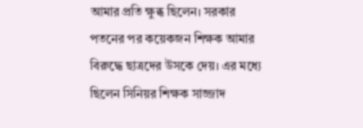আমার প্রতি ক্ষুব্ধ ছিলেন। সরকার পতনের পর কয়েকজন শিক্ষক আমার বিরুদ্ধে ছাত্রদের উসকে দেয়। এর মধ্যে ছিলেন সিনিয়র শিক্ষক সাজ্জাদ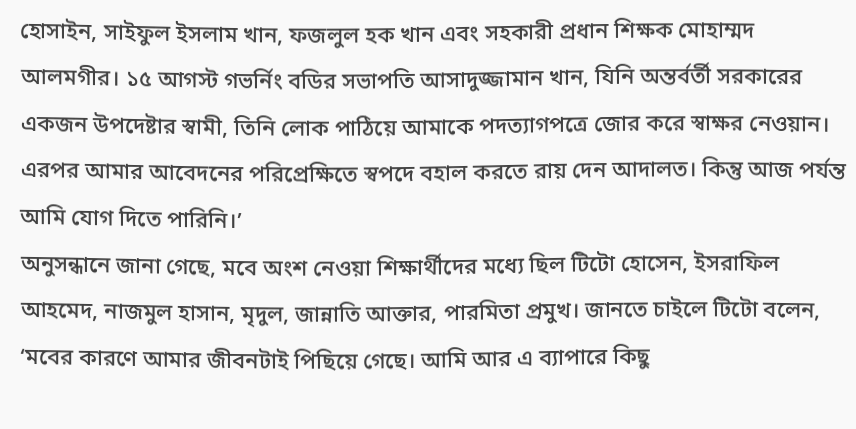হোসাইন, সাইফুল ইসলাম খান, ফজলুল হক খান এবং সহকারী প্রধান শিক্ষক মোহাম্মদ আলমগীর। ১৫ আগস্ট গভর্নিং বডির সভাপতি আসাদুজ্জামান খান, যিনি অন্তর্বর্তী সরকারের একজন উপদেষ্টার স্বামী, তিনি লোক পাঠিয়ে আমাকে পদত্যাগপত্রে জোর করে স্বাক্ষর নেওয়ান। এরপর আমার আবেদনের পরিপ্রেক্ষিতে স্বপদে বহাল করতে রায় দেন আদালত। কিন্তু আজ পর্যন্ত আমি যোগ দিতে পারিনি।’
অনুসন্ধানে জানা গেছে, মবে অংশ নেওয়া শিক্ষার্থীদের মধ্যে ছিল টিটো হোসেন, ইসরাফিল আহমেদ, নাজমুল হাসান, মৃদুল, জান্নাতি আক্তার, পারমিতা প্রমুখ। জানতে চাইলে টিটো বলেন, ‘মবের কারণে আমার জীবনটাই পিছিয়ে গেছে। আমি আর এ ব্যাপারে কিছু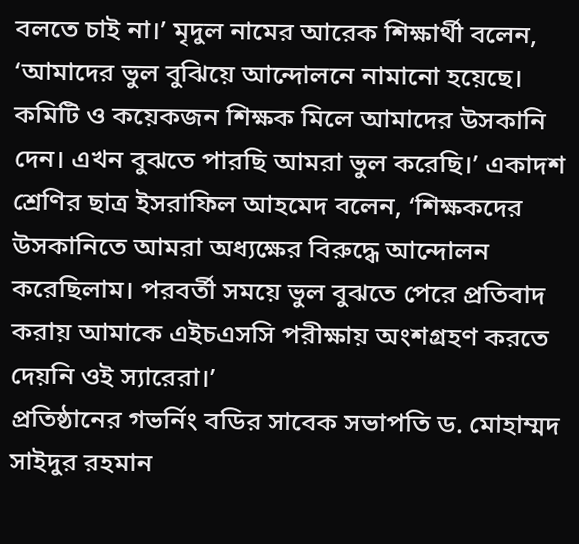বলতে চাই না।’ মৃদুল নামের আরেক শিক্ষার্থী বলেন, ‘আমাদের ভুল বুঝিয়ে আন্দোলনে নামানো হয়েছে। কমিটি ও কয়েকজন শিক্ষক মিলে আমাদের উসকানি দেন। এখন বুঝতে পারছি আমরা ভুল করেছি।’ একাদশ শ্রেণির ছাত্র ইসরাফিল আহমেদ বলেন, ‘শিক্ষকদের উসকানিতে আমরা অধ্যক্ষের বিরুদ্ধে আন্দোলন করেছিলাম। পরবর্তী সময়ে ভুল বুঝতে পেরে প্রতিবাদ করায় আমাকে এইচএসসি পরীক্ষায় অংশগ্রহণ করতে দেয়নি ওই স্যারেরা।’
প্রতিষ্ঠানের গভর্নিং বডির সাবেক সভাপতি ড. মোহাম্মদ সাইদুর রহমান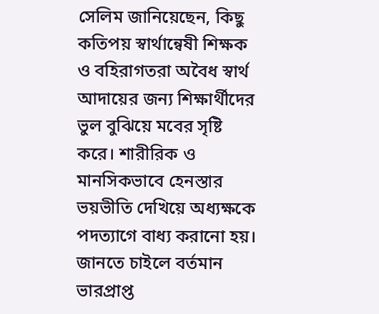সেলিম জানিয়েছেন, কিছু কতিপয় স্বার্থান্বেষী শিক্ষক ও বহিরাগতরা অবৈধ স্বার্থ আদায়ের জন্য শিক্ষার্থীদের ভুল বুঝিয়ে মবের সৃষ্টি করে। শারীরিক ও মানসিকভাবে হেনস্তার ভয়ভীতি দেখিয়ে অধ্যক্ষকে পদত্যাগে বাধ্য করানো হয়।
জানতে চাইলে বর্তমান ভারপ্রাপ্ত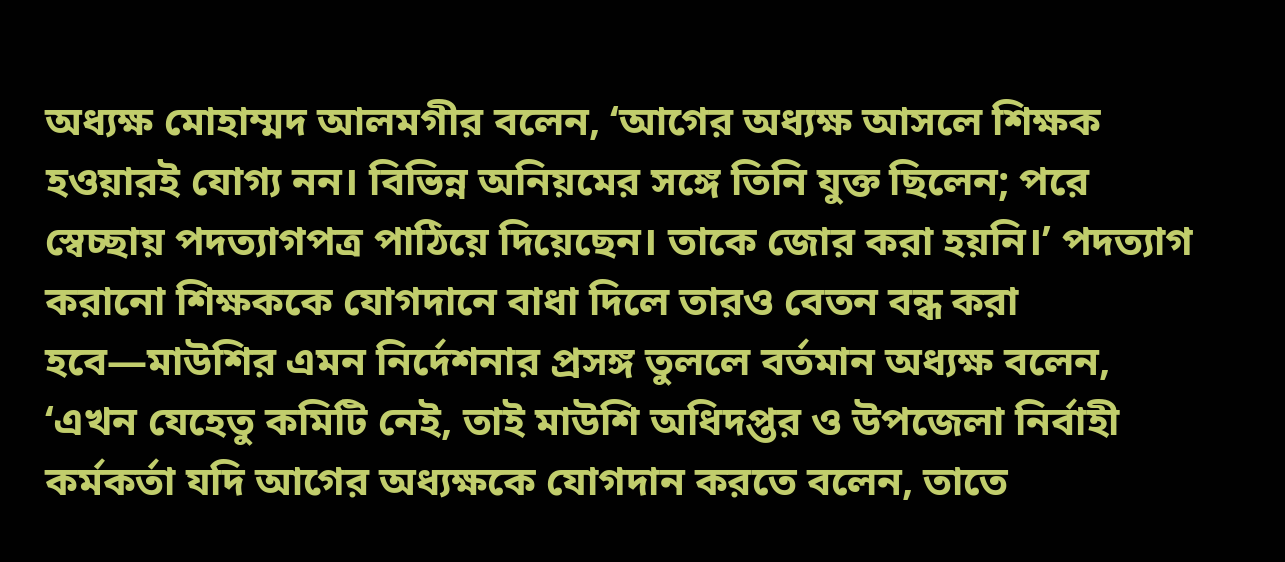অধ্যক্ষ মোহাম্মদ আলমগীর বলেন, ‘আগের অধ্যক্ষ আসলে শিক্ষক হওয়ারই যোগ্য নন। বিভিন্ন অনিয়মের সঙ্গে তিনি যুক্ত ছিলেন; পরে স্বেচ্ছায় পদত্যাগপত্র পাঠিয়ে দিয়েছেন। তাকে জোর করা হয়নি।’ পদত্যাগ করানো শিক্ষককে যোগদানে বাধা দিলে তারও বেতন বন্ধ করা হবে—মাউশির এমন নির্দেশনার প্রসঙ্গ তুললে বর্তমান অধ্যক্ষ বলেন, ‘এখন যেহেতু কমিটি নেই, তাই মাউশি অধিদপ্তর ও উপজেলা নির্বাহী কর্মকর্তা যদি আগের অধ্যক্ষকে যোগদান করতে বলেন, তাতে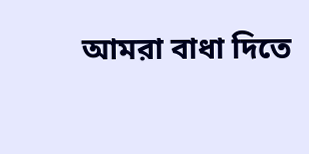আমরা বাধা দিতে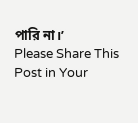পারি না।’
Please Share This Post in Your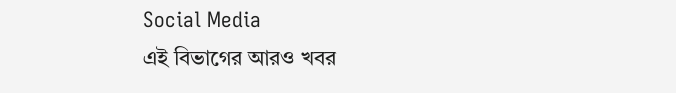Social Media
এই বিভাগের আরও খবর